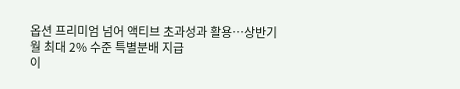옵션 프리미엄 넘어 액티브 초과성과 활용…상반기 월 최대 2% 수준 특별분배 지급
이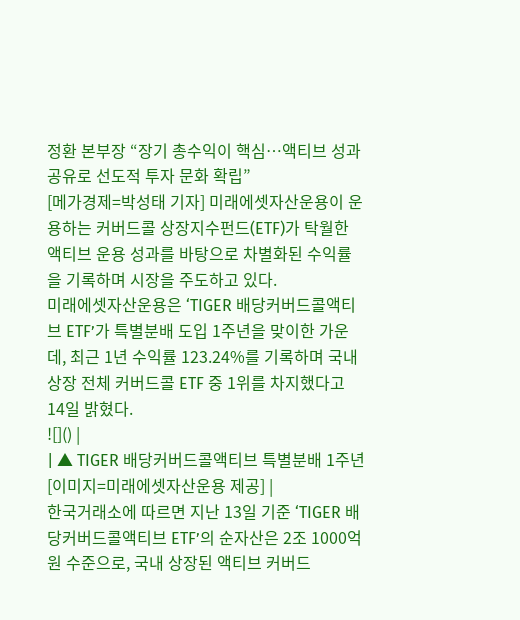정환 본부장 “장기 총수익이 핵심…액티브 성과 공유로 선도적 투자 문화 확립”
[메가경제=박성태 기자] 미래에셋자산운용이 운용하는 커버드콜 상장지수펀드(ETF)가 탁월한 액티브 운용 성과를 바탕으로 차별화된 수익률을 기록하며 시장을 주도하고 있다.
미래에셋자산운용은 ‘TIGER 배당커버드콜액티브 ETF’가 특별분배 도입 1주년을 맞이한 가운데, 최근 1년 수익률 123.24%를 기록하며 국내 상장 전체 커버드콜 ETF 중 1위를 차지했다고 14일 밝혔다.
![]() |
| ▲ TIGER 배당커버드콜액티브 특별분배 1주년 [이미지=미래에셋자산운용 제공] |
한국거래소에 따르면 지난 13일 기준 ‘TIGER 배당커버드콜액티브 ETF’의 순자산은 2조 1000억 원 수준으로, 국내 상장된 액티브 커버드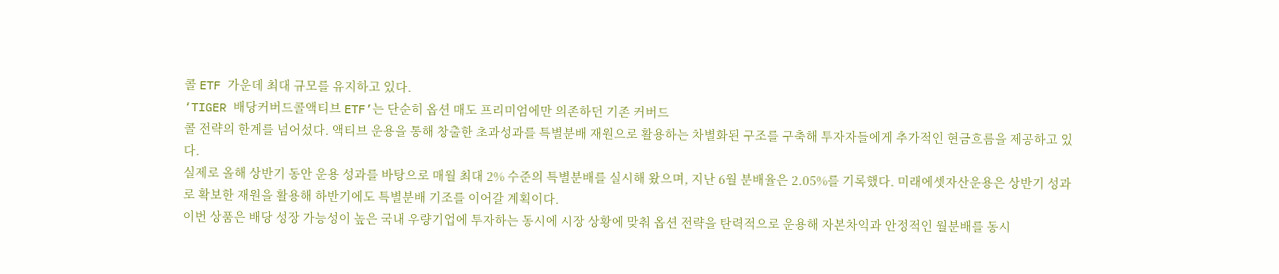콜 ETF 가운데 최대 규모를 유지하고 있다.
‘TIGER 배당커버드콜액티브 ETF’는 단순히 옵션 매도 프리미엄에만 의존하던 기존 커버드
콜 전략의 한계를 넘어섰다. 액티브 운용을 통해 창출한 초과성과를 특별분배 재원으로 활용하는 차별화된 구조를 구축해 투자자들에게 추가적인 현금흐름을 제공하고 있다.
실제로 올해 상반기 동안 운용 성과를 바탕으로 매월 최대 2% 수준의 특별분배를 실시해 왔으며, 지난 6월 분배율은 2.05%를 기록했다. 미래에셋자산운용은 상반기 성과로 확보한 재원을 활용해 하반기에도 특별분배 기조를 이어갈 계획이다.
이번 상품은 배당 성장 가능성이 높은 국내 우량기업에 투자하는 동시에 시장 상황에 맞춰 옵션 전략을 탄력적으로 운용해 자본차익과 안정적인 월분배를 동시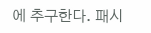에 추구한다. 패시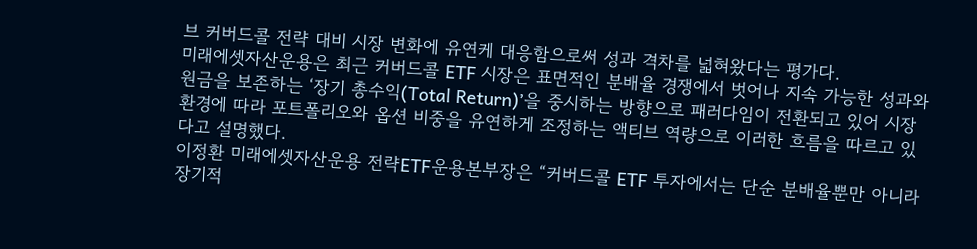브 커버드콜 전략 대비 시장 변화에 유연케 대응함으로써 성과 격차를 넓혀왔다는 평가다.
미래에셋자산운용은 최근 커버드콜 ETF 시장은 표면적인 분배율 경쟁에서 벗어나 지속 가능한 성과와 원금을 보존하는 ‘장기 총수익(Total Return)’을 중시하는 방향으로 패러다임이 전환되고 있어 시장 환경에 따라 포트폴리오와 옵션 비중을 유연하게 조정하는 액티브 역량으로 이러한 흐름을 따르고 있다고 설명했다.
이정환 미래에셋자산운용 전략ETF운용본부장은 “커버드콜 ETF 투자에서는 단순 분배율뿐만 아니라 장기적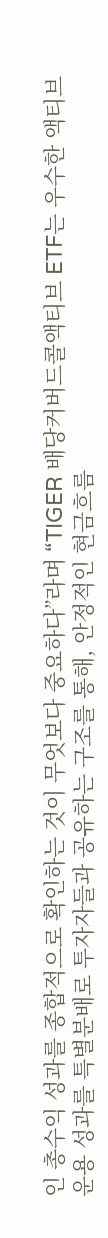인 총수익 성과를 종합적으로 확인하는 것이 무엇보다 중요하다”라며 “TIGER 배당커버드콜액티브 ETF는 우수한 액티브 운용 성과를 특별분배로 투자자들과 공유하는 구조를 통해, 안정적인 현금흐름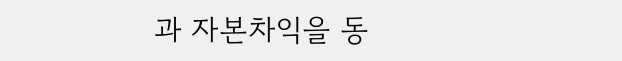과 자본차익을 동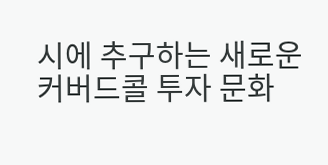시에 추구하는 새로운 커버드콜 투자 문화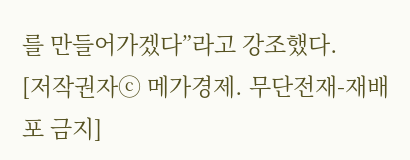를 만들어가겠다”라고 강조했다.
[저작권자ⓒ 메가경제. 무단전재-재배포 금지]